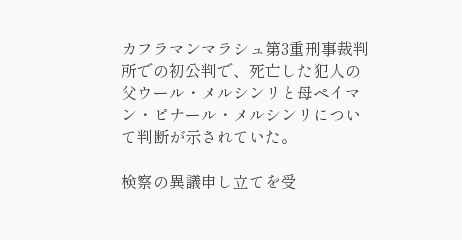カフラマンマラシュ第3重刑事裁判所での初公判で、死亡した犯人の父ウール・メルシンリと母ペイマン・ピナール・メルシンリについて判断が示されていた。

検察の異議申し立てを受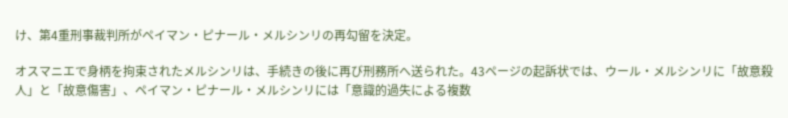け、第4重刑事裁判所がペイマン・ピナール・メルシンリの再勾留を決定。

オスマニエで身柄を拘束されたメルシンリは、手続きの後に再び刑務所へ送られた。43ページの起訴状では、ウール・メルシンリに「故意殺人」と「故意傷害」、ペイマン・ピナール・メルシンリには「意識的過失による複数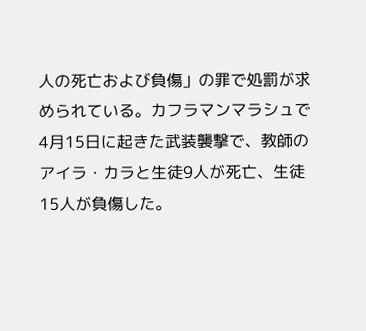人の死亡および負傷」の罪で処罰が求められている。カフラマンマラシュで4月15日に起きた武装襲撃で、教師のアイラ・カラと生徒9人が死亡、生徒15人が負傷した。